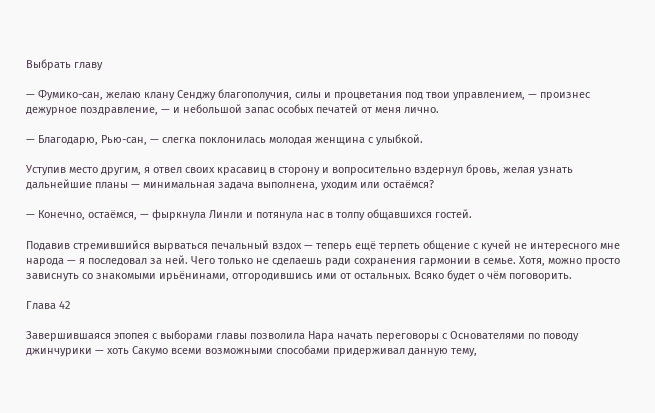Выбрать главу

— Фумико-сан, желаю клану Сенджу благополучия, силы и процветания под твои управлением, — произнес дежурное поздравление, — и небольшой запас особых печатей от меня лично.

— Благодарю, Рью-сан, — слегка поклонилась молодая женщина с улыбкой.

Уступив место другим, я отвел своих красавиц в сторону и вопросительно вздернул бровь, желая узнать дальнейшие планы — минимальная задача выполнена, уходим или остаёмся?

— Конечно, остаёмся, — фыркнула Линли и потянула нас в толпу общавшихся гостей.

Подавив стремившийся вырваться печальный вздох — теперь ещё терпеть общение с кучей не интересного мне народа — я последовал за ней. Чего только не сделаешь ради сохранения гармонии в семье. Хотя, можно просто зависнуть со знакомыми ирьёнинами, отгородившись ими от остальных. Всяко будет о чём поговорить.

Глава 42

Завершившаяся эпопея с выборами главы позволила Нара начать переговоры с Основателями по поводу джинчурики — хоть Сакумо всеми возможными способами придерживал данную тему,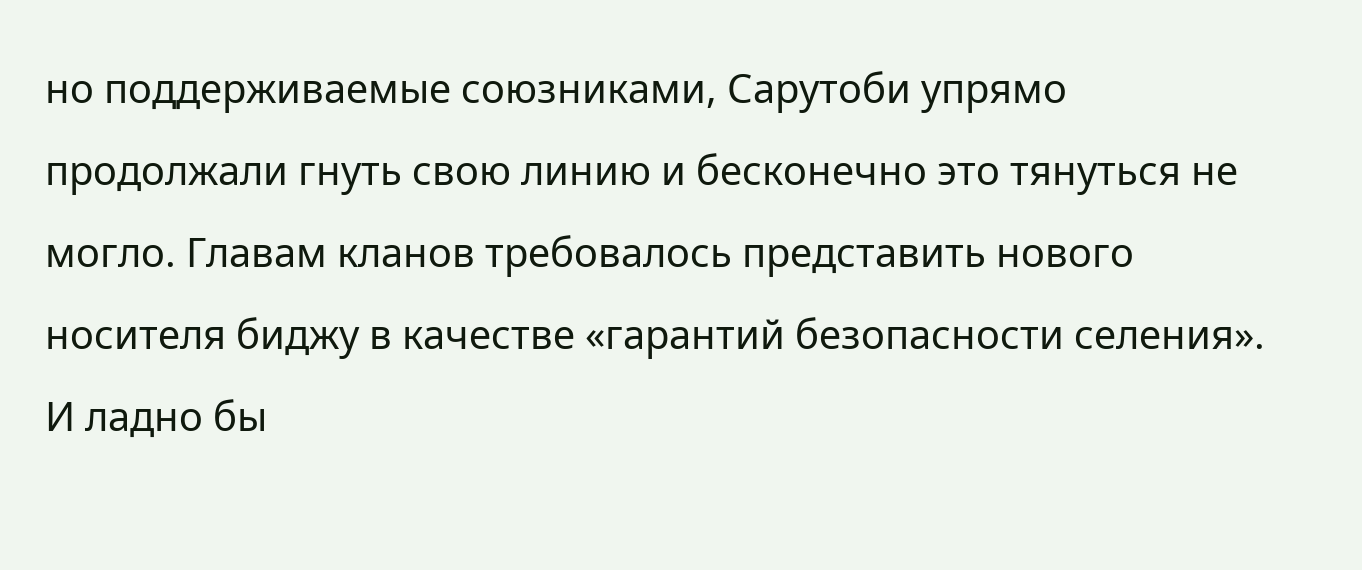но поддерживаемые союзниками, Сарутоби упрямо продолжали гнуть свою линию и бесконечно это тянуться не могло. Главам кланов требовалось представить нового носителя биджу в качестве «гарантий безопасности селения». И ладно бы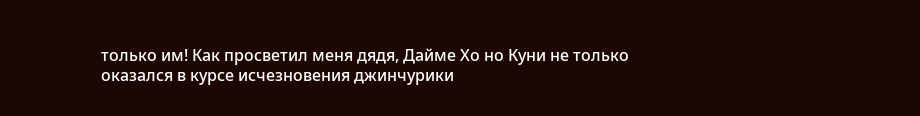только им! Как просветил меня дядя, Дайме Хо но Куни не только оказался в курсе исчезновения джинчурики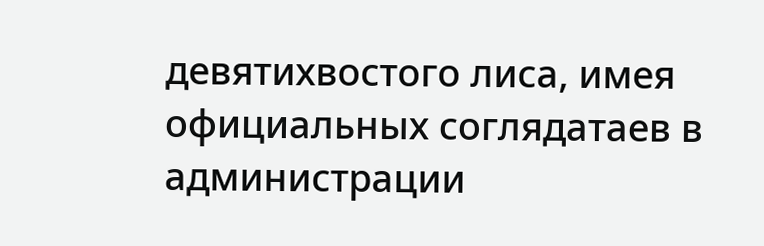девятихвостого лиса, имея официальных соглядатаев в администрации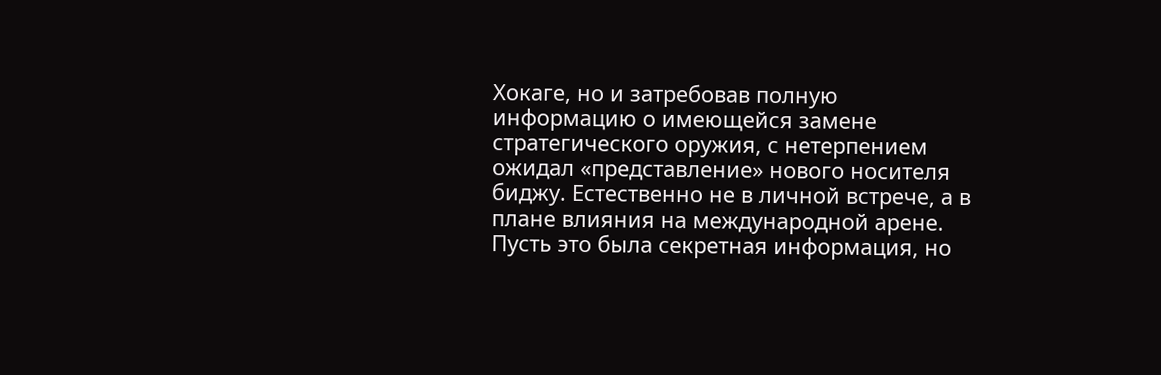Хокаге, но и затребовав полную информацию о имеющейся замене стратегического оружия, с нетерпением ожидал «представление» нового носителя биджу. Естественно не в личной встрече, а в плане влияния на международной арене. Пусть это была секретная информация, но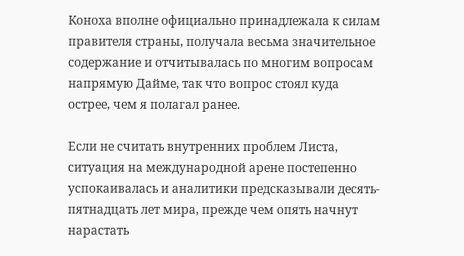Коноха вполне официально принадлежала к силам правителя страны, получала весьма значительное содержание и отчитывалась по многим вопросам напрямую Дайме, так что вопрос стоял куда острее, чем я полагал ранее.

Если не считать внутренних проблем Листа, ситуация на международной арене постепенно успокаивалась и аналитики предсказывали десять-пятнадцать лет мира, прежде чем опять начнут нарастать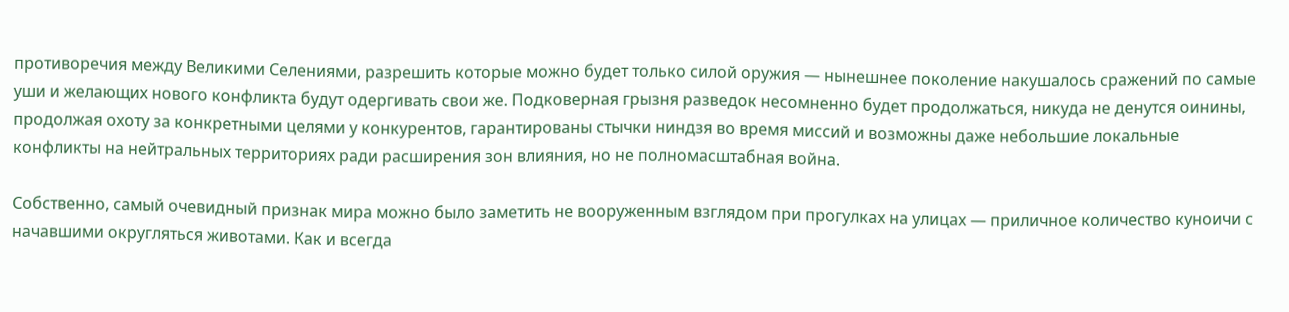противоречия между Великими Селениями, разрешить которые можно будет только силой оружия — нынешнее поколение накушалось сражений по самые уши и желающих нового конфликта будут одергивать свои же. Подковерная грызня разведок несомненно будет продолжаться, никуда не денутся оинины, продолжая охоту за конкретными целями у конкурентов, гарантированы стычки ниндзя во время миссий и возможны даже небольшие локальные конфликты на нейтральных территориях ради расширения зон влияния, но не полномасштабная война.

Собственно, самый очевидный признак мира можно было заметить не вооруженным взглядом при прогулках на улицах — приличное количество куноичи с начавшими округляться животами. Как и всегда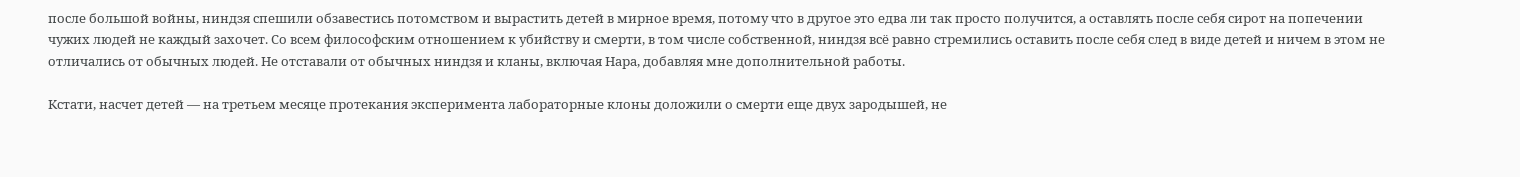после большой войны, ниндзя спешили обзавестись потомством и вырастить детей в мирное время, потому что в другое это едва ли так просто получится, а оставлять после себя сирот на попечении чужих людей не каждый захочет. Со всем философским отношением к убийству и смерти, в том числе собственной, ниндзя всё равно стремились оставить после себя след в виде детей и ничем в этом не отличались от обычных людей. Не отставали от обычных ниндзя и кланы, включая Нара, добавляя мне дополнительной работы.

Кстати, насчет детей — на третьем месяце протекания эксперимента лабораторные клоны доложили о смерти еще двух зародышей, не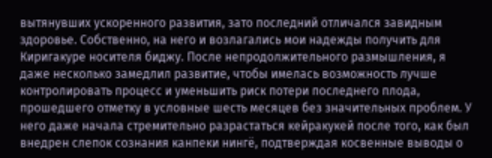вытянувших ускоренного развития, зато последний отличался завидным здоровье. Собственно, на него и возлагались мои надежды получить для Киригакуре носителя биджу. После непродолжительного размышления, я даже несколько замедлил развитие, чтобы имелась возможность лучше контролировать процесс и уменьшить риск потери последнего плода, прошедшего отметку в условные шесть месяцев без значительных проблем. У него даже начала стремительно разрастаться кейракукей после того, как был внедрен слепок сознания канпеки нингё, подтверждая косвенные выводы о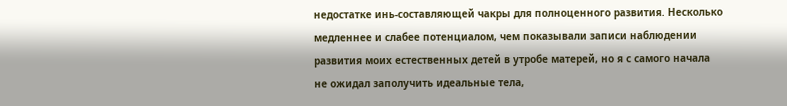недостатке инь-составляющей чакры для полноценного развития. Несколько медленнее и слабее потенциалом, чем показывали записи наблюдении развития моих естественных детей в утробе матерей, но я с самого начала не ожидал заполучить идеальные тела,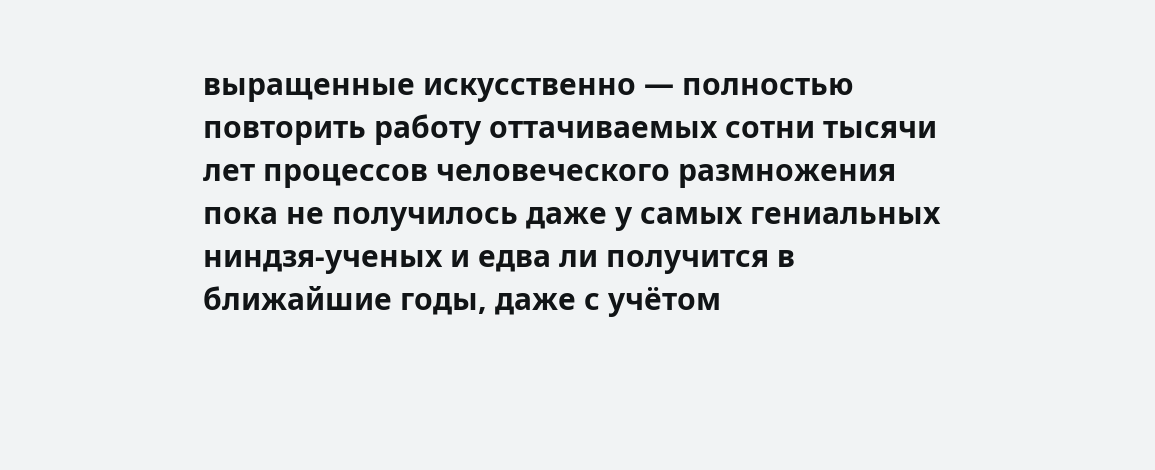выращенные искусственно — полностью повторить работу оттачиваемых сотни тысячи лет процессов человеческого размножения пока не получилось даже у самых гениальных ниндзя-ученых и едва ли получится в ближайшие годы, даже с учётом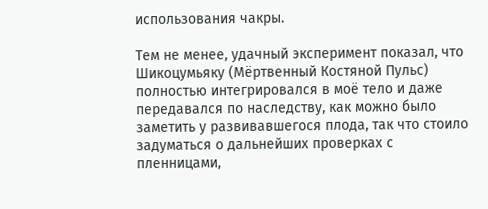использования чакры.

Тем не менее, удачный эксперимент показал, что Шикоцумьяку (Мёртвенный Костяной Пульс) полностью интегрировался в моё тело и даже передавался по наследству, как можно было заметить у развивавшегося плода, так что стоило задуматься о дальнейших проверках с пленницами,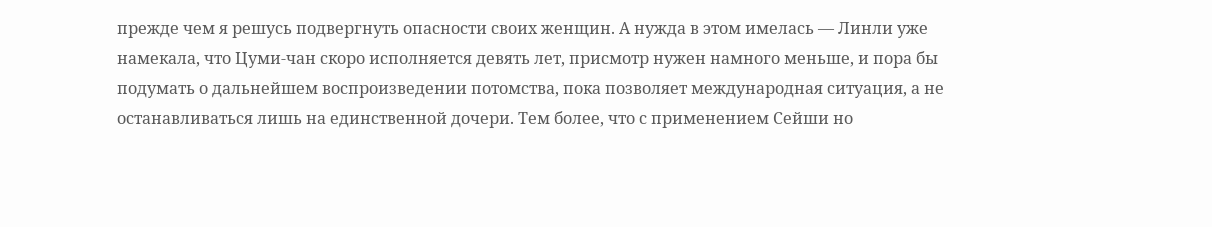прежде чем я решусь подвергнуть опасности своих женщин. А нужда в этом имелась — Линли уже намекала, что Цуми-чан скоро исполняется девять лет, присмотр нужен намного меньше, и пора бы подумать о дальнейшем воспроизведении потомства, пока позволяет международная ситуация, а не останавливаться лишь на единственной дочери. Тем более, что с применением Сейши но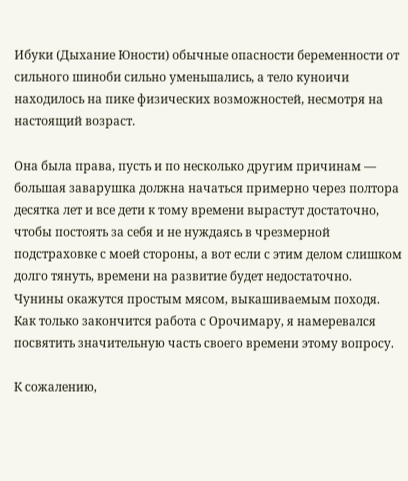Ибуки (Дыхание Юности) обычные опасности беременности от сильного шиноби сильно уменьшались, а тело куноичи находилось на пике физических возможностей, несмотря на настоящий возраст.

Она была права, пусть и по несколько другим причинам — большая заварушка должна начаться примерно через полтора десятка лет и все дети к тому времени вырастут достаточно, чтобы постоять за себя и не нуждаясь в чрезмерной подстраховке с моей стороны, а вот если с этим делом слишком долго тянуть, времени на развитие будет недостаточно. Чунины окажутся простым мясом, выкашиваемым походя. Как только закончится работа с Орочимару, я намеревался посвятить значительную часть своего времени этому вопросу.

К сожалению,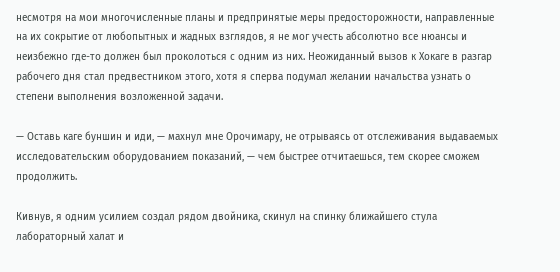несмотря на мои многочисленные планы и предпринятые меры предосторожности, направленные на их сокрытие от любопытных и жадных взглядов, я не мог учесть абсолютно все нюансы и неизбежно где-то должен был проколоться с одним из них. Неожиданный вызов к Хокаге в разгар рабочего дня стал предвестником этого, хотя я сперва подумал желании начальства узнать о степени выполнения возложенной задачи.

— Оставь каге буншин и иди, — махнул мне Орочимару, не отрываясь от отслеживания выдаваемых исследовательским оборудованием показаний, — чем быстрее отчитаешься, тем скорее сможем продолжить.

Кивнув, я одним усилием создал рядом двойника, скинул на спинку ближайшего стула лабораторный халат и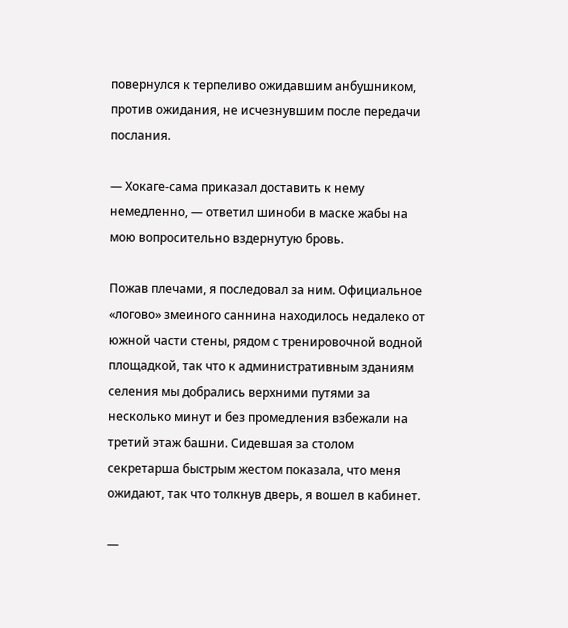повернулся к терпеливо ожидавшим анбушником, против ожидания, не исчезнувшим после передачи послания.

— Хокаге-сама приказал доставить к нему немедленно, — ответил шиноби в маске жабы на мою вопросительно вздернутую бровь.

Пожав плечами, я последовал за ним. Официальное «логово» змеиного саннина находилось недалеко от южной части стены, рядом с тренировочной водной площадкой, так что к административным зданиям селения мы добрались верхними путями за несколько минут и без промедления взбежали на третий этаж башни. Сидевшая за столом секретарша быстрым жестом показала, что меня ожидают, так что толкнув дверь, я вошел в кабинет.

—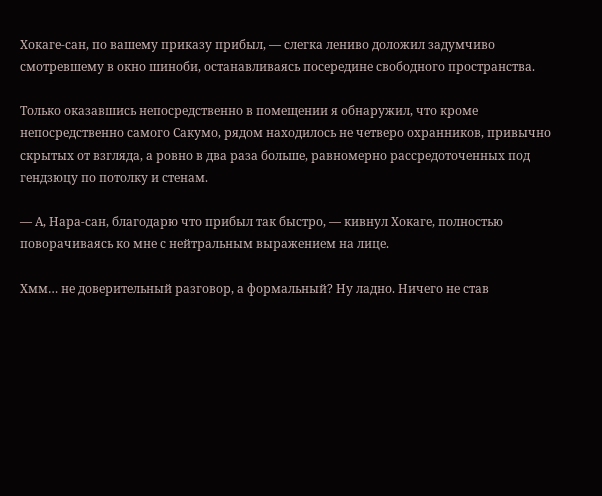Хокаге-сан, по вашему приказу прибыл, — слегка лениво доложил задумчиво смотревшему в окно шиноби, останавливаясь посередине свободного пространства.

Только оказавшись непосредственно в помещении я обнаружил, что кроме непосредственно самого Сакумо, рядом находилось не четверо охранников, привычно скрытых от взгляда, а ровно в два раза больше, равномерно рассредоточенных под гендзюцу по потолку и стенам.

— А, Нара-сан, благодарю что прибыл так быстро, — кивнул Хокаге, полностью поворачиваясь ко мне с нейтральным выражением на лице.

Хмм… не доверительный разговор, а формальный? Ну ладно. Ничего не став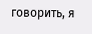говорить, я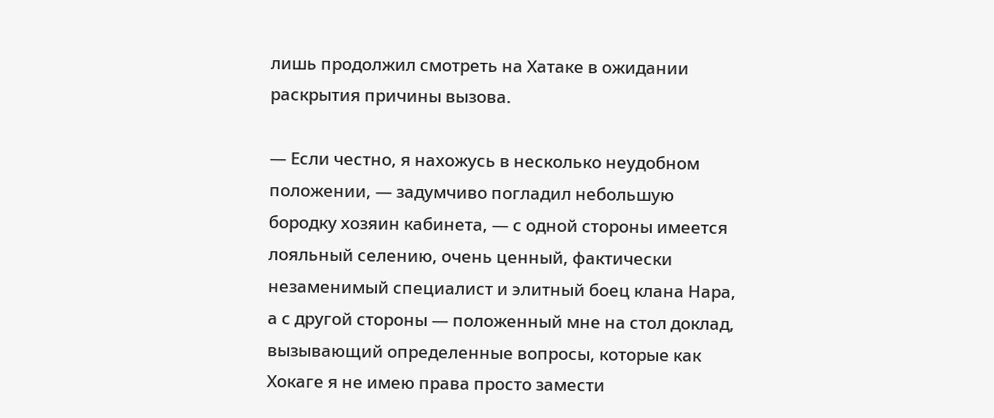лишь продолжил смотреть на Хатаке в ожидании раскрытия причины вызова.

— Если честно, я нахожусь в несколько неудобном положении, — задумчиво погладил небольшую бородку хозяин кабинета, — с одной стороны имеется лояльный селению, очень ценный, фактически незаменимый специалист и элитный боец клана Нара, а с другой стороны — положенный мне на стол доклад, вызывающий определенные вопросы, которые как Хокаге я не имею права просто замести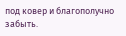под ковер и благополучно забыть.